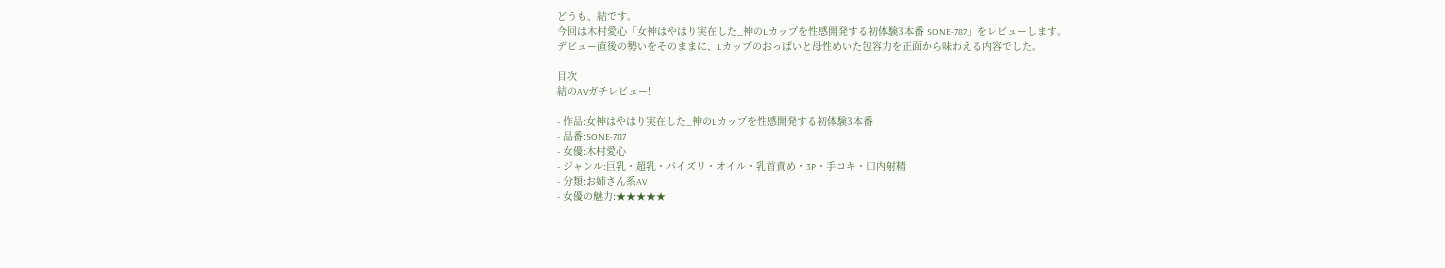どうも、結です。
今回は木村愛心「女神はやはり実在した_神のLカップを性感開発する初体験3本番 SONE-787」をレビューします。
デビュー直後の勢いをそのままに、Lカップのおっぱいと母性めいた包容力を正面から味わえる内容でした。

目次
結のAVガチレビュー!

- 作品:女神はやはり実在した_神のLカップを性感開発する初体験3本番
- 品番:SONE-787
- 女優:木村愛心
- ジャンル:巨乳・超乳・パイズリ・オイル・乳首責め・3P・手コキ・口内射精
- 分類:お姉さん系AV
- 女優の魅力:★★★★★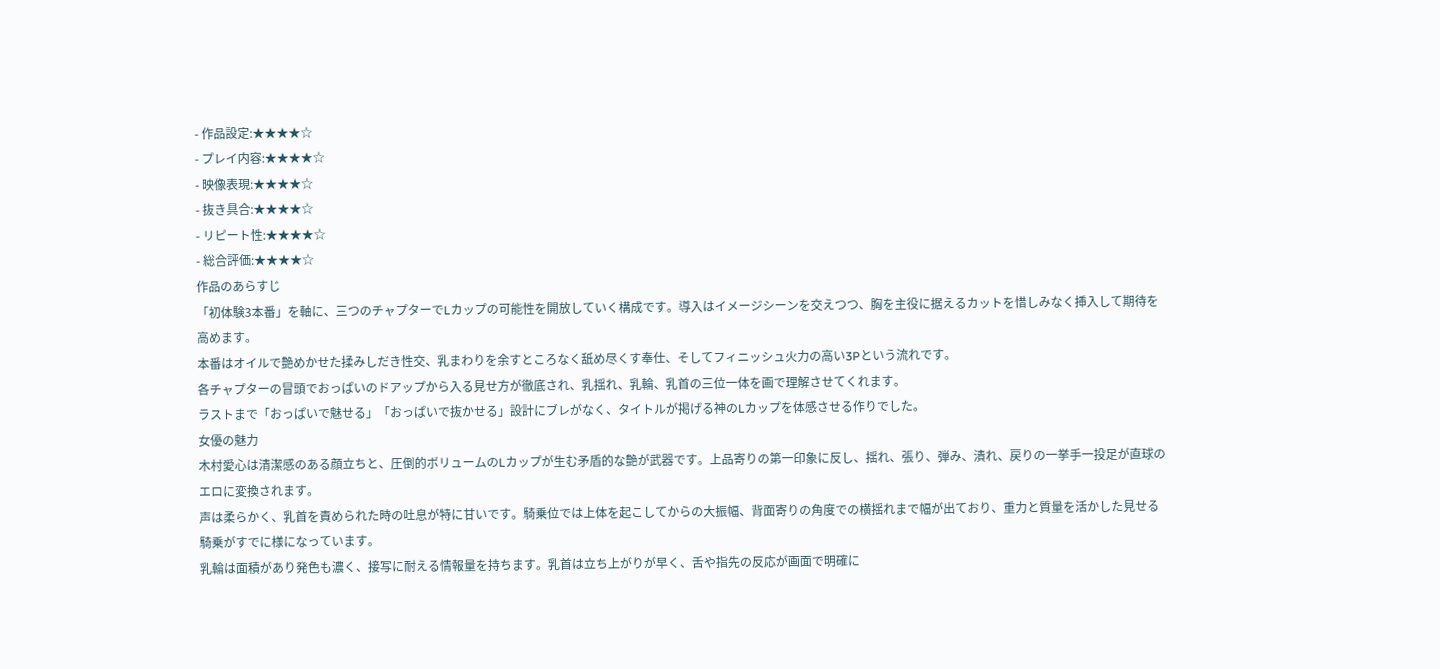- 作品設定:★★★★☆
- プレイ内容:★★★★☆
- 映像表現:★★★★☆
- 抜き具合:★★★★☆
- リピート性:★★★★☆
- 総合評価:★★★★☆
作品のあらすじ
「初体験3本番」を軸に、三つのチャプターでLカップの可能性を開放していく構成です。導入はイメージシーンを交えつつ、胸を主役に据えるカットを惜しみなく挿入して期待を高めます。
本番はオイルで艶めかせた揉みしだき性交、乳まわりを余すところなく舐め尽くす奉仕、そしてフィニッシュ火力の高い3Pという流れです。
各チャプターの冒頭でおっぱいのドアップから入る見せ方が徹底され、乳揺れ、乳輪、乳首の三位一体を画で理解させてくれます。
ラストまで「おっぱいで魅せる」「おっぱいで抜かせる」設計にブレがなく、タイトルが掲げる神のLカップを体感させる作りでした。
女優の魅力
木村愛心は清潔感のある顔立ちと、圧倒的ボリュームのLカップが生む矛盾的な艶が武器です。上品寄りの第一印象に反し、揺れ、張り、弾み、潰れ、戻りの一挙手一投足が直球のエロに変換されます。
声は柔らかく、乳首を責められた時の吐息が特に甘いです。騎乗位では上体を起こしてからの大振幅、背面寄りの角度での横揺れまで幅が出ており、重力と質量を活かした見せる騎乗がすでに様になっています。
乳輪は面積があり発色も濃く、接写に耐える情報量を持ちます。乳首は立ち上がりが早く、舌や指先の反応が画面で明確に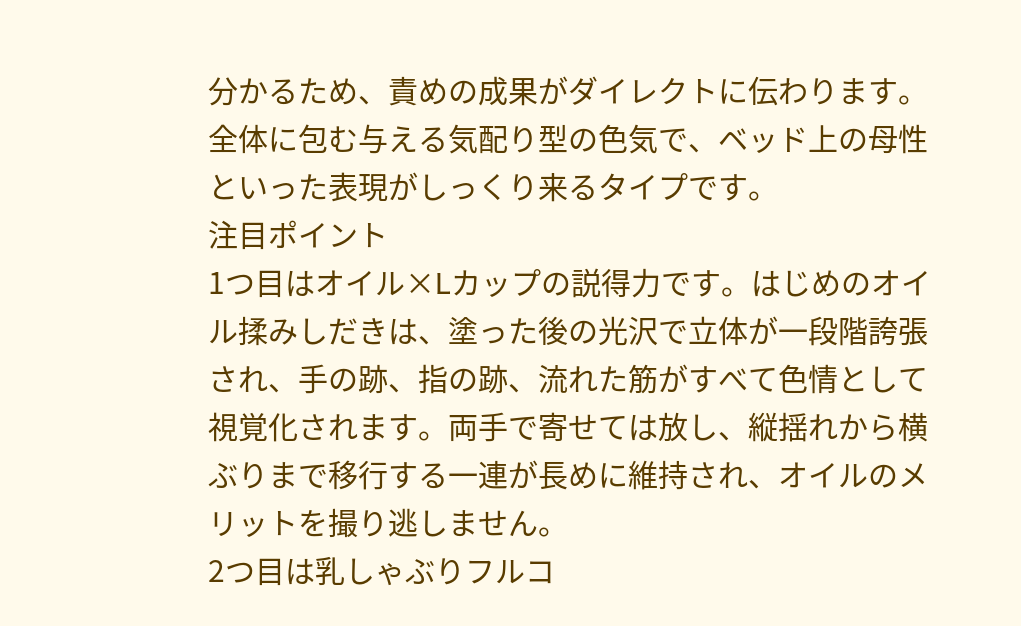分かるため、責めの成果がダイレクトに伝わります。
全体に包む与える気配り型の色気で、ベッド上の母性といった表現がしっくり来るタイプです。
注目ポイント
1つ目はオイル×Lカップの説得力です。はじめのオイル揉みしだきは、塗った後の光沢で立体が一段階誇張され、手の跡、指の跡、流れた筋がすべて色情として視覚化されます。両手で寄せては放し、縦揺れから横ぶりまで移行する一連が長めに維持され、オイルのメリットを撮り逃しません。
2つ目は乳しゃぶりフルコ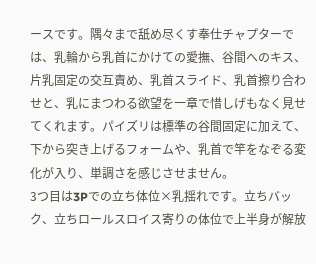ースです。隅々まで舐め尽くす奉仕チャプターでは、乳輪から乳首にかけての愛撫、谷間へのキス、片乳固定の交互責め、乳首スライド、乳首擦り合わせと、乳にまつわる欲望を一章で惜しげもなく見せてくれます。パイズリは標準の谷間固定に加えて、下から突き上げるフォームや、乳首で竿をなぞる変化が入り、単調さを感じさせません。
3つ目は3Pでの立ち体位×乳揺れです。立ちバック、立ちロールスロイス寄りの体位で上半身が解放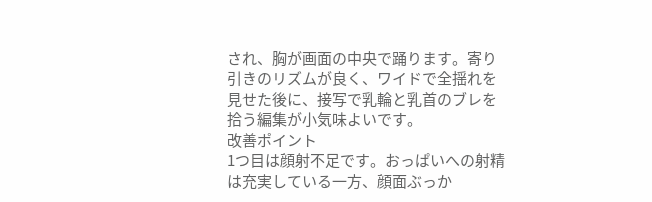され、胸が画面の中央で踊ります。寄り引きのリズムが良く、ワイドで全揺れを見せた後に、接写で乳輪と乳首のブレを拾う編集が小気味よいです。
改善ポイント
1つ目は顔射不足です。おっぱいへの射精は充実している一方、顔面ぶっか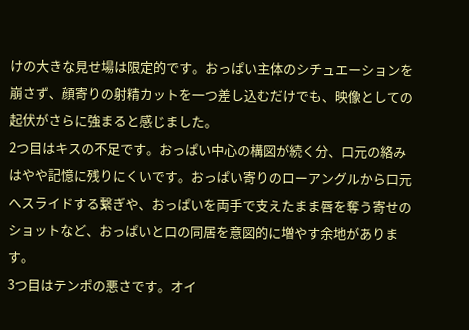けの大きな見せ場は限定的です。おっぱい主体のシチュエーションを崩さず、顔寄りの射精カットを一つ差し込むだけでも、映像としての起伏がさらに強まると感じました。
2つ目はキスの不足です。おっぱい中心の構図が続く分、口元の絡みはやや記憶に残りにくいです。おっぱい寄りのローアングルから口元へスライドする繋ぎや、おっぱいを両手で支えたまま唇を奪う寄せのショットなど、おっぱいと口の同居を意図的に増やす余地があります。
3つ目はテンポの悪さです。オイ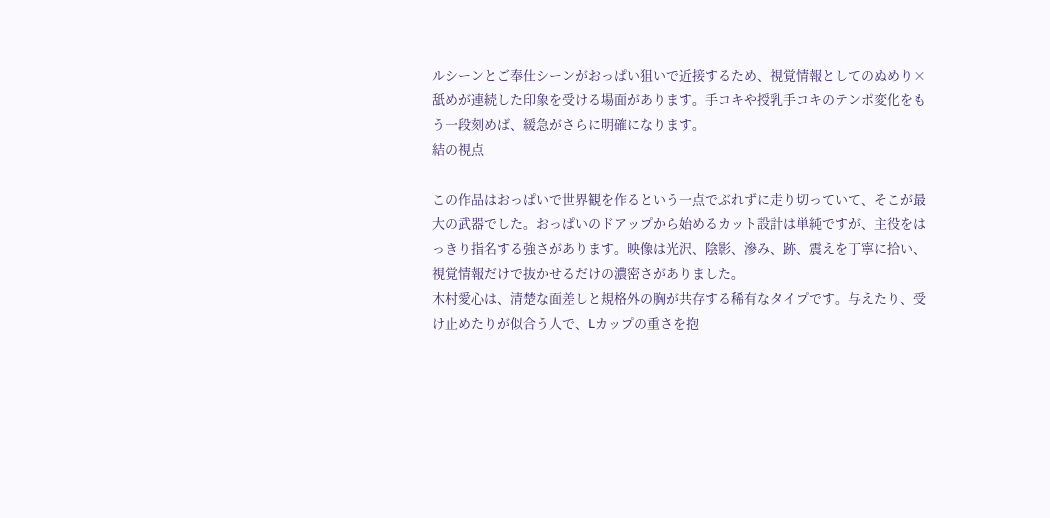ルシーンとご奉仕シーンがおっぱい狙いで近接するため、視覚情報としてのぬめり×舐めが連続した印象を受ける場面があります。手コキや授乳手コキのテンポ変化をもう一段刻めば、緩急がさらに明確になります。
結の視点

この作品はおっぱいで世界観を作るという一点でぶれずに走り切っていて、そこが最大の武器でした。おっぱいのドアップから始めるカット設計は単純ですが、主役をはっきり指名する強さがあります。映像は光沢、陰影、滲み、跡、震えを丁寧に拾い、視覚情報だけで抜かせるだけの濃密さがありました。
木村愛心は、清楚な面差しと規格外の胸が共存する稀有なタイプです。与えたり、受け止めたりが似合う人で、Lカップの重さを抱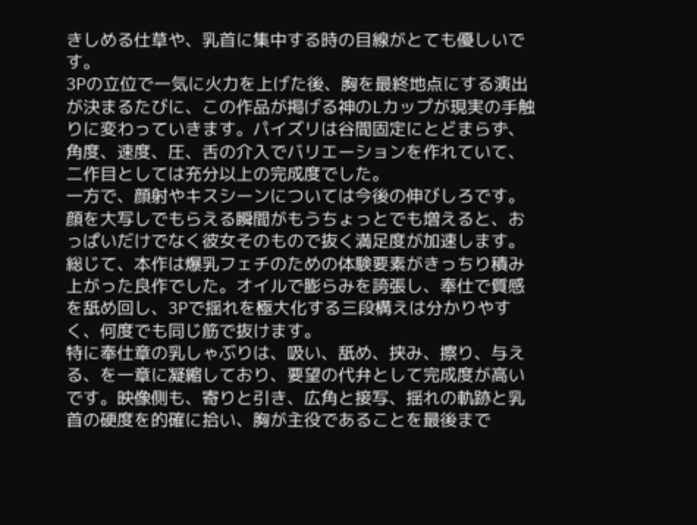きしめる仕草や、乳首に集中する時の目線がとても優しいです。
3Pの立位で一気に火力を上げた後、胸を最終地点にする演出が決まるたびに、この作品が掲げる神のLカップが現実の手触りに変わっていきます。パイズリは谷間固定にとどまらず、角度、速度、圧、舌の介入でバリエーションを作れていて、二作目としては充分以上の完成度でした。
一方で、顔射やキスシーンについては今後の伸びしろです。
顔を大写しでもらえる瞬間がもうちょっとでも増えると、おっぱいだけでなく彼女そのもので抜く満足度が加速します。
総じて、本作は爆乳フェチのための体験要素がきっちり積み上がった良作でした。オイルで膨らみを誇張し、奉仕で質感を舐め回し、3Pで揺れを極大化する三段構えは分かりやすく、何度でも同じ筋で抜けます。
特に奉仕章の乳しゃぶりは、吸い、舐め、挟み、擦り、与える、を一章に凝縮しており、要望の代弁として完成度が高いです。映像側も、寄りと引き、広角と接写、揺れの軌跡と乳首の硬度を的確に拾い、胸が主役であることを最後まで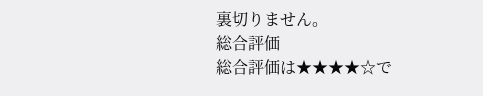裏切りません。
総合評価
総合評価は★★★★☆で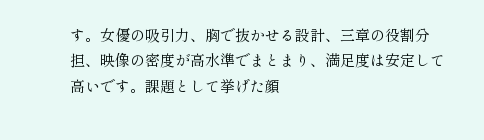す。女優の吸引力、胸で抜かせる設計、三章の役割分担、映像の密度が高水準でまとまり、満足度は安定して高いです。課題として挙げた顔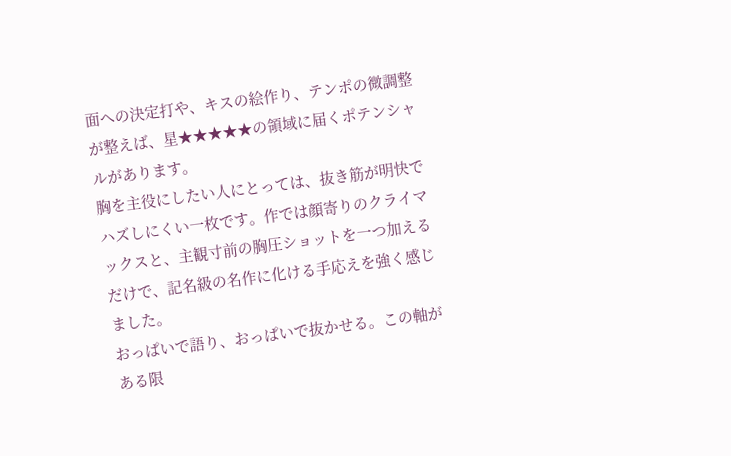面への決定打や、キスの絵作り、テンポの微調整が整えば、星★★★★★の領域に届くポテンシャルがあります。
胸を主役にしたい人にとっては、抜き筋が明快でハズしにくい一枚です。作では顔寄りのクライマックスと、主観寸前の胸圧ショットを一つ加えるだけで、記名級の名作に化ける手応えを強く感じました。
おっぱいで語り、おっぱいで抜かせる。この軸がある限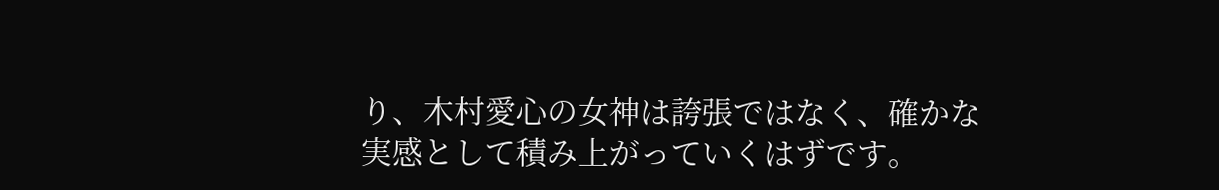り、木村愛心の女神は誇張ではなく、確かな実感として積み上がっていくはずです。